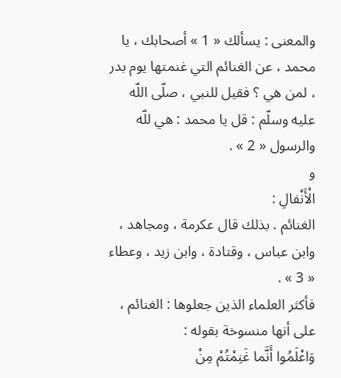والمعنى : يسألك « 1 » أصحابك ، يا محمد ، عن الغنائم التي غنمتها يوم بدر ، لمن هي ؟ فقيل للنبي ، صلّى اللّه عليه وسلّم : قل يا محمد : هي للّه والرسول « 2 » .
و
الْأَنْفالِ :
الغنائم . بذلك قال عكرمة ، ومجاهد ، وابن عباس ، وقتادة ، وابن زيد ، وعطاء « 3 » .
فأكثر العلماء الذين جعلوها : الغنائم ، على أنها منسوخة بقوله :
وَاعْلَمُوا أَنَّما غَنِمْتُمْ مِنْ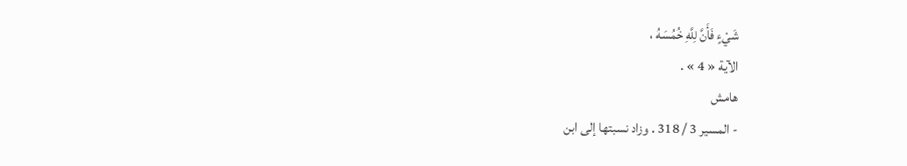شَيْءٍ فَأَنَّ لِلَّهِ خُمُسَهُ ،
الآية « 4 » .
هامش
- المسير 3 / 318 . وزاد نسبتها إلى ابن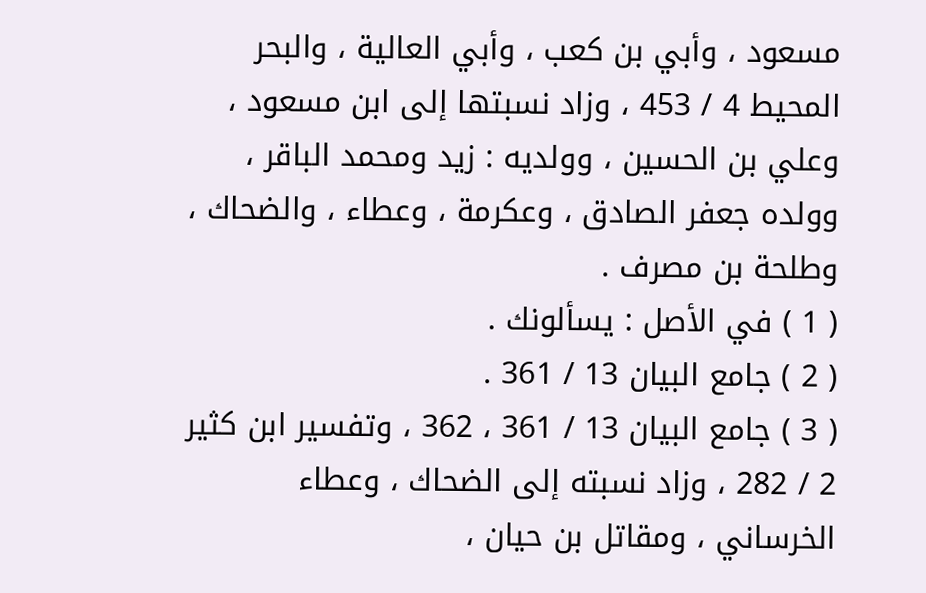مسعود ، وأبي بن كعب ، وأبي العالية ، والبحر المحيط 4 / 453 ، وزاد نسبتها إلى ابن مسعود ، وعلي بن الحسين ، وولديه : زيد ومحمد الباقر ، وولده جعفر الصادق ، وعكرمة ، وعطاء ، والضحاك ، وطلحة بن مصرف .
( 1 ) في الأصل : يسألونك .
( 2 ) جامع البيان 13 / 361 .
( 3 ) جامع البيان 13 / 361 ، 362 ، وتفسير ابن كثير 2 / 282 ، وزاد نسبته إلى الضحاك ، وعطاء الخرساني ، ومقاتل بن حيان ،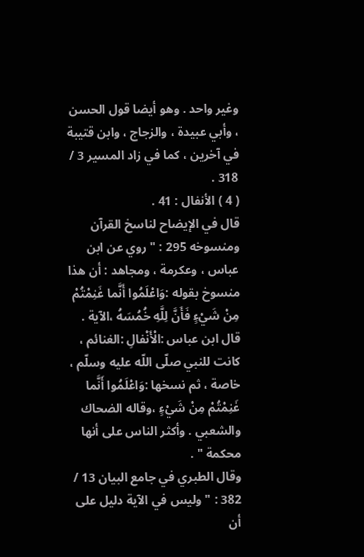وغير واحد . وهو أيضا قول الحسن ، وأبي عبيدة ، والزجاج ، وابن قتيبة في آخرين ، كما في زاد المسير 3 / 318 .
( 4 ) الأنفال : 41 .
قال في الإيضاح لناسخ القرآن ومنسوخه 295 : " روي عن ابن عباس ، وعكرمة ، ومجاهد : أن هذا منسوخ بقوله :وَاعْلَمُوا أَنَّما غَنِمْتُمْ مِنْ شَيْءٍ فَأَنَّ لِلَّهِ خُمُسَهُ ،الآية .
قال ابن عباس :الْأَنْفالِ :الغنائم ، كانت للنبي صلّى اللّه عليه وسلّم ، خاصة ، ثم نسخها :وَاعْلَمُوا أَنَّما غَنِمْتُمْ مِنْ شَيْءٍ ،وقاله الضحاك والشعبي . وأكثر الناس على أنها محكمة " .
وقال الطبري في جامع البيان 13 / 382 : " وليس في الآية دليل على أن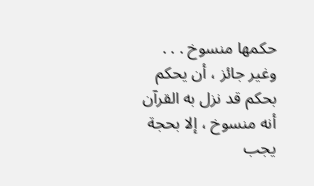حكمها منسوخ . . .
وغير جائز ، أن يحكم بحكم قد نزل به القرآن أنه منسوخ ، إلا بحجة يجب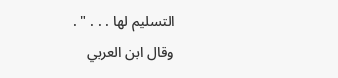التسليم لها . . . " .
وقال ابن العربي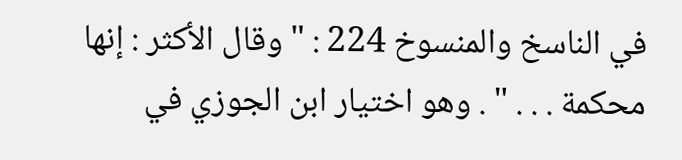في الناسخ والمنسوخ 224 : " وقال الأكثر : إنها محكمة . . . " . وهو اختيار ابن الجوزي في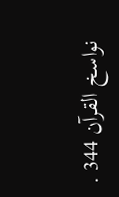نواسخ القرآن 344 .